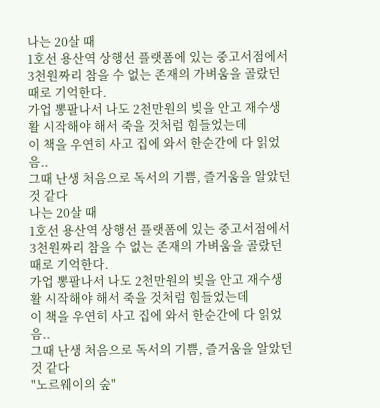나는 20살 때
1호선 용산역 상행선 플랫폼에 있는 중고서점에서
3천원짜리 참을 수 없는 존재의 가벼움을 골랐던 때로 기억한다.
가업 뽕팔나서 나도 2천만원의 빚을 안고 재수생활 시작해야 해서 죽을 것처럼 힘들었는데
이 책을 우연히 사고 집에 와서 한순간에 다 읽었음..
그때 난생 처음으로 독서의 기쁨, 즐거움을 알았던 것 같다
나는 20살 때
1호선 용산역 상행선 플랫폼에 있는 중고서점에서
3천원짜리 참을 수 없는 존재의 가벼움을 골랐던 때로 기억한다.
가업 뽕팔나서 나도 2천만원의 빚을 안고 재수생활 시작해야 해서 죽을 것처럼 힘들었는데
이 책을 우연히 사고 집에 와서 한순간에 다 읽었음..
그때 난생 처음으로 독서의 기쁨, 즐거움을 알았던 것 같다
"노르웨이의 숲"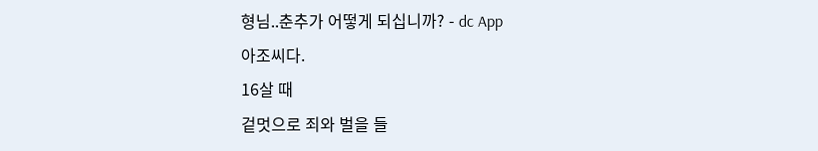형님..춘추가 어떻게 되십니까? - dc App
아조씨다.
16살 때
겉멋으로 죄와 벌을 들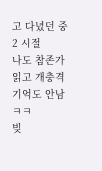고 다녔던 중2 시절
나도 참존가읽고 개충격
기억도 안남 ㅋㅋ
빚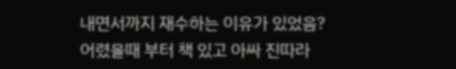내면서까지 재수하는 이유가 있었음?
어렸을때 부터 책 있고 아싸 진따라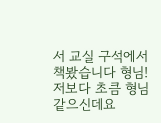서 교실 구석에서 책봤습니다 형님!
저보다 초큼 형님 같으신데요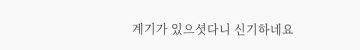계기가 있으셧다니 신기하네요